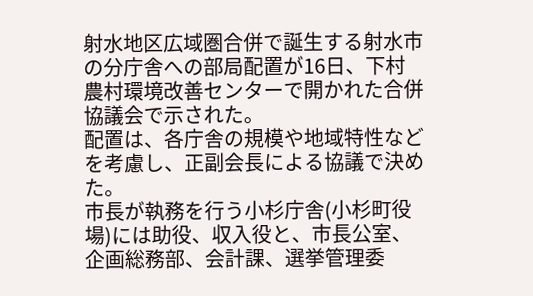射水地区広域圏合併で誕生する射水市の分庁舎への部局配置が16日、下村農村環境改善センターで開かれた合併協議会で示された。
配置は、各庁舎の規模や地域特性などを考慮し、正副会長による協議で決めた。
市長が執務を行う小杉庁舎(小杉町役場)には助役、収入役と、市長公室、企画総務部、会計課、選挙管理委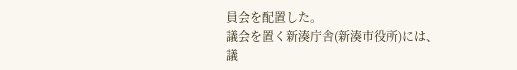員会を配置した。
議会を置く新湊庁舎(新湊市役所)には、議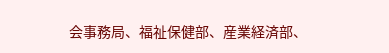会事務局、福祉保健部、産業経済部、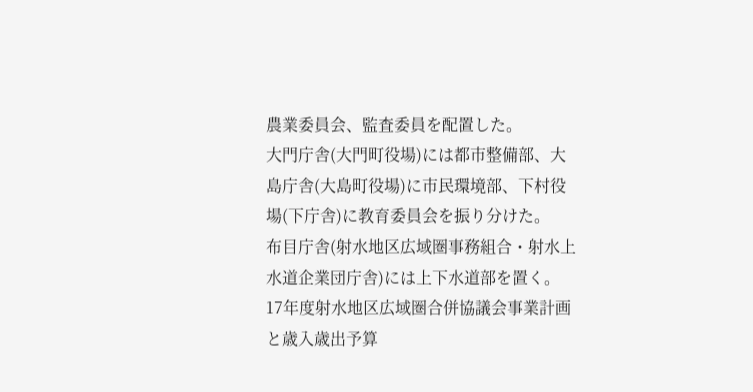農業委員会、監査委員を配置した。
大門庁舎(大門町役場)には都市整備部、大島庁舎(大島町役場)に市民環境部、下村役場(下庁舎)に教育委員会を振り分けた。
布目庁舎(射水地区広域圏事務組合・射水上水道企業団庁舎)には上下水道部を置く。
17年度射水地区広域圏合併協議会事業計画と歳入歳出予算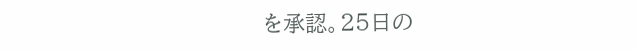を承認。25日の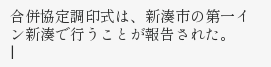合併協定調印式は、新湊市の第一イン新湊で行うことが報告された。
|